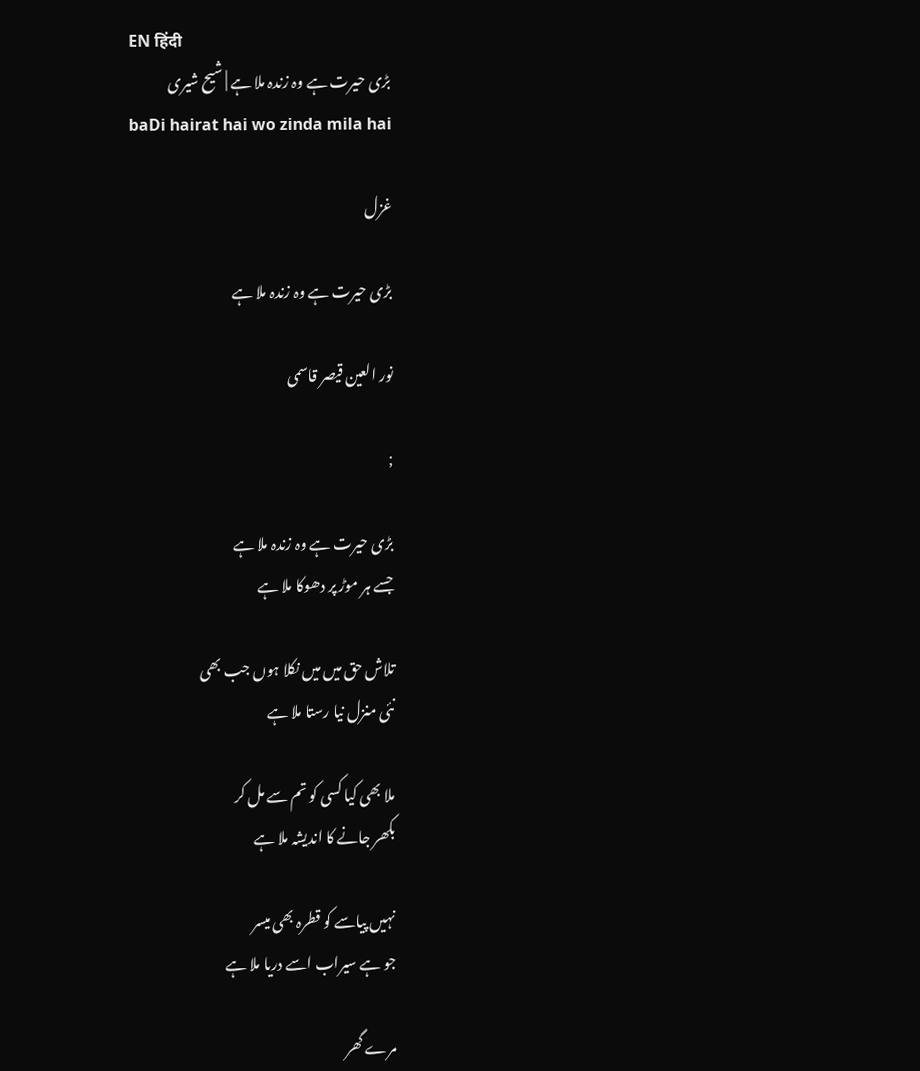EN हिंदी
بڑی حیرت ہے وہ زندہ ملا ہے | شیح شیری
baDi hairat hai wo zinda mila hai

غزل

بڑی حیرت ہے وہ زندہ ملا ہے

نور العین قیصر قاسمی

;

بڑی حیرت ہے وہ زندہ ملا ہے
جسے ہر موڑ پر دھوکا ملا ہے

تلاش حق میں میں نکلا ہوں جب بھی
نئی منزل نیا رستا ملا ہے

ملا بھی کیا کسی کو تم سے مل کر
بکھر جانے کا اندیشہ ملا ہے

نہیں پیاسے کو قطرہ بھی میسر
جو ہے سیراب اسے دریا ملا ہے

مرے گھر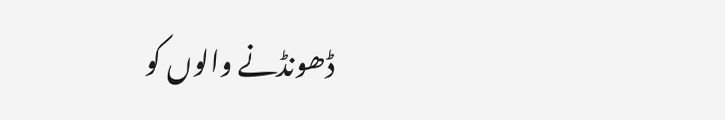ڈھونڈنے والوں کو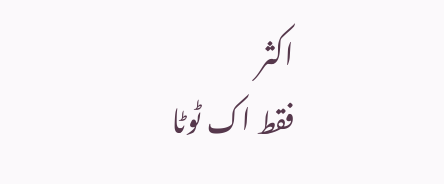اکثر
فقط اک ٹوٹا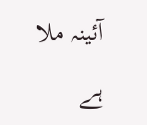آئینہ ملا ہے